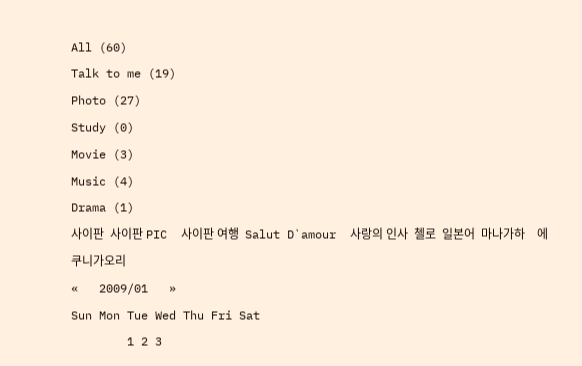All (60)
Talk to me (19)
Photo (27)
Study (0)
Movie (3)
Music (4)
Drama (1)
사이판  사이판 PIC  사이판 여행  Salut D`amour  사랑의 인사  첼로  일본어  마나가하    에쿠니가오리
«   2009/01   »
Sun Mon Tue Wed Thu Fri Sat
        1 2 3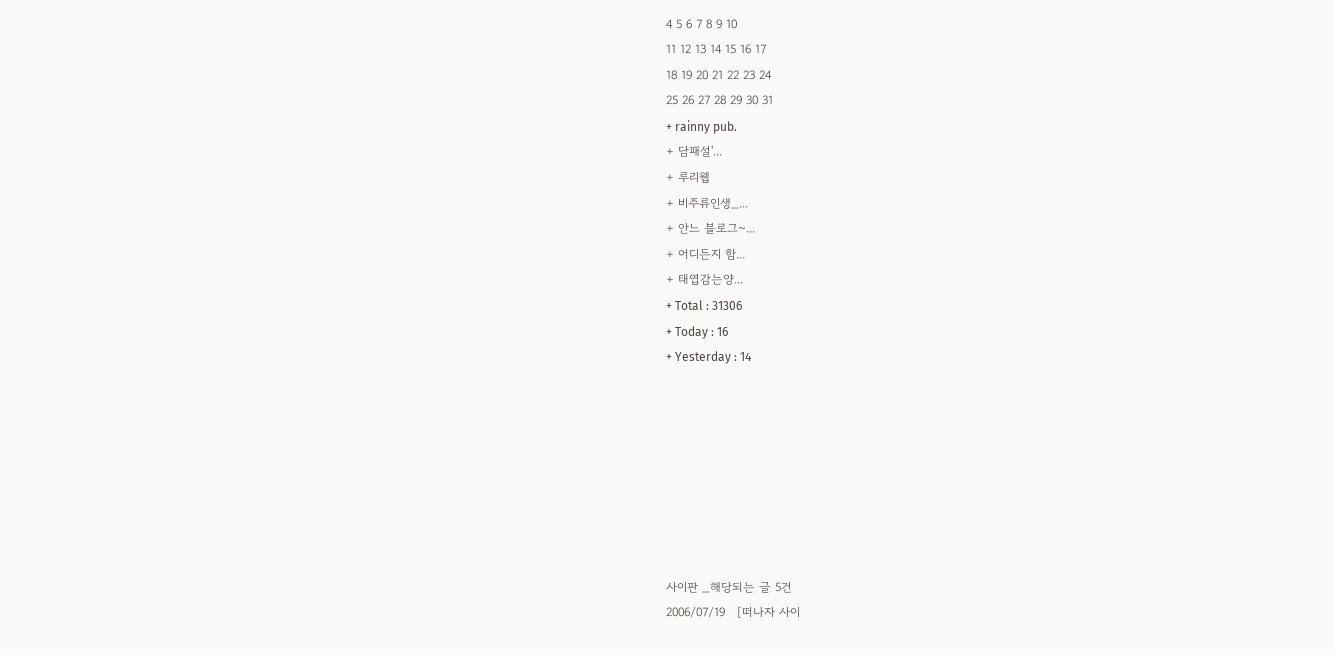4 5 6 7 8 9 10
11 12 13 14 15 16 17
18 19 20 21 22 23 24
25 26 27 28 29 30 31
+ rainny pub.
+ 담패설'...
+ 루리웹
+ 비주류인생_...
+ 안느 블로그~...
+ 어디든지 함...
+ 태엽감는양...
+ Total : 31306
+ Today : 16
+ Yesterday : 14








사이판 _해당되는 글 5건
2006/07/19   [떠나자 사이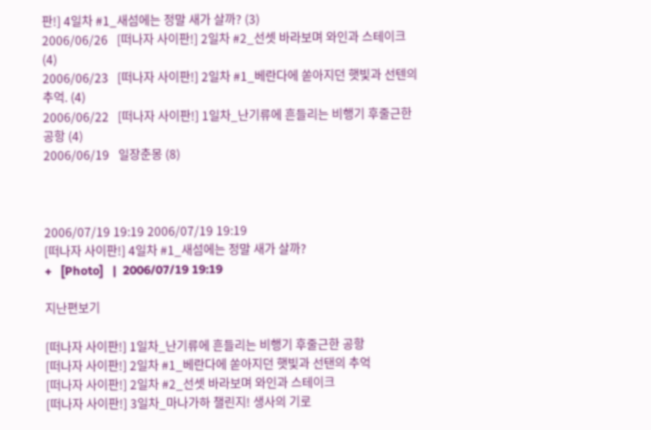판!] 4일차 #1_새섬에는 정말 새가 살까? (3)
2006/06/26   [떠나자 사이판!] 2일차 #2_선셋 바라보며 와인과 스테이크 (4)
2006/06/23   [떠나자 사이판!] 2일차 #1_베란다에 쏟아지던 햇빛과 선텐의 추억. (4)
2006/06/22   [떠나자 사이판!] 1일차_난기류에 흔들리는 비행기 후줄근한 공항 (4)
2006/06/19   일장춘몽 (8)



2006/07/19 19:19 2006/07/19 19:19
[떠나자 사이판!] 4일차 #1_새섬에는 정말 새가 살까?
+   [Photo]   |  2006/07/19 19:19

지난편보기

[떠나자 사이판!] 1일차_난기류에 흔들리는 비행기 후줄근한 공항
[떠나자 사이판!] 2일차 #1_베란다에 쏟아지던 햇빛과 선탠의 추억
[떠나자 사이판!] 2일차 #2_선셋 바라보며 와인과 스테이크
[떠나자 사이판!] 3일차_마나가하 챌린지! 생사의 기로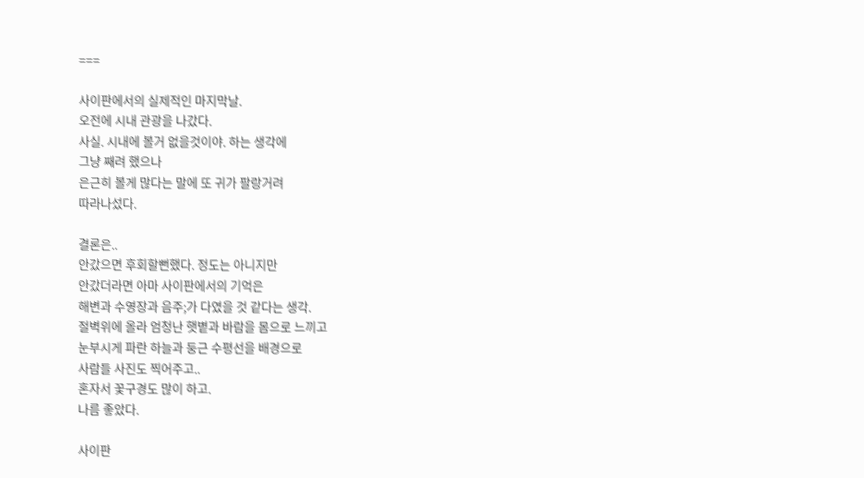===

사이판에서의 실제적인 마지막날.
오전에 시내 관광을 나갔다.
사실. 시내에 볼거 없을것이야. 하는 생각에
그냥 째려 했으나
은근히 볼게 많다는 말에 또 귀가 팔랑거려
따라나섰다.

결론은..
안갔으면 후회할뻔했다. 정도는 아니지만
안갔더라면 아마 사이판에서의 기억은
해변과 수영장과 음주;가 다였을 것 같다는 생각.
절벽위에 올라 엄청난 햇볕과 바람을 몸으로 느끼고
눈부시게 파란 하늘과 둥근 수평선을 배경으로
사람들 사진도 찍어주고..
혼자서 꽃구경도 많이 하고.
나름 좋았다.

사이판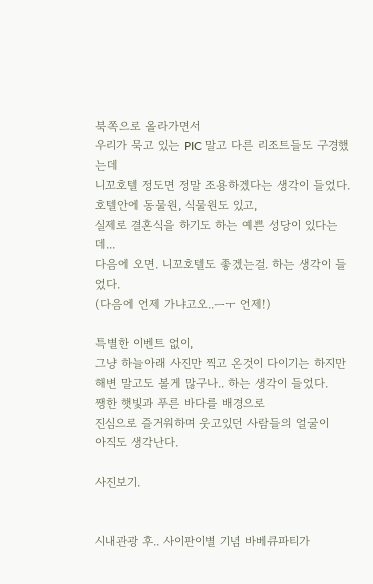북쪽으로 올라가면서
우리가 묵고 있는 PIC 말고 다른 리조트들도 구경했는데
니꼬호텔 정도면 정말 조용하겠다는 생각이 들었다.
호텔안에 동물원, 식물원도 있고,
실제로 결혼식을 하기도 하는 예쁜 성당이 있다는데...
다음에 오면. 니꼬호텔도 좋겠는걸. 하는 생각이 들었다.
(다음에 언제 가냐고오..ㅡㅜ 언제!)

특별한 이벤트 없이,
그냥 하늘아래 사진만 찍고 온것이 다이기는 하지만
해변 말고도 볼게 많구나.. 하는 생각이 들었다.
쨍한 햇빛과 푸른 바다를 배경으로
진심으로 즐거워하며 웃고있던 사람들의 얼굴이
아직도 생각난다.

사진보기.


시내관광 후.. 사이판이별 기념 바베큐파티가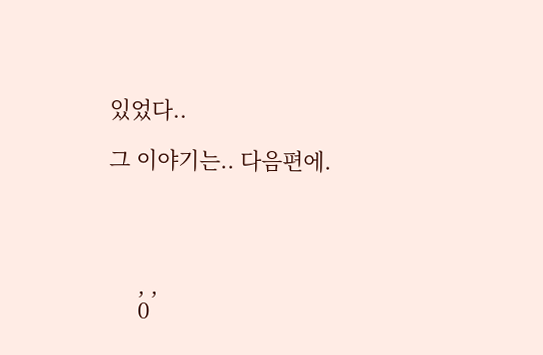있었다..

그 이야기는.. 다음편에.




     , ,
     0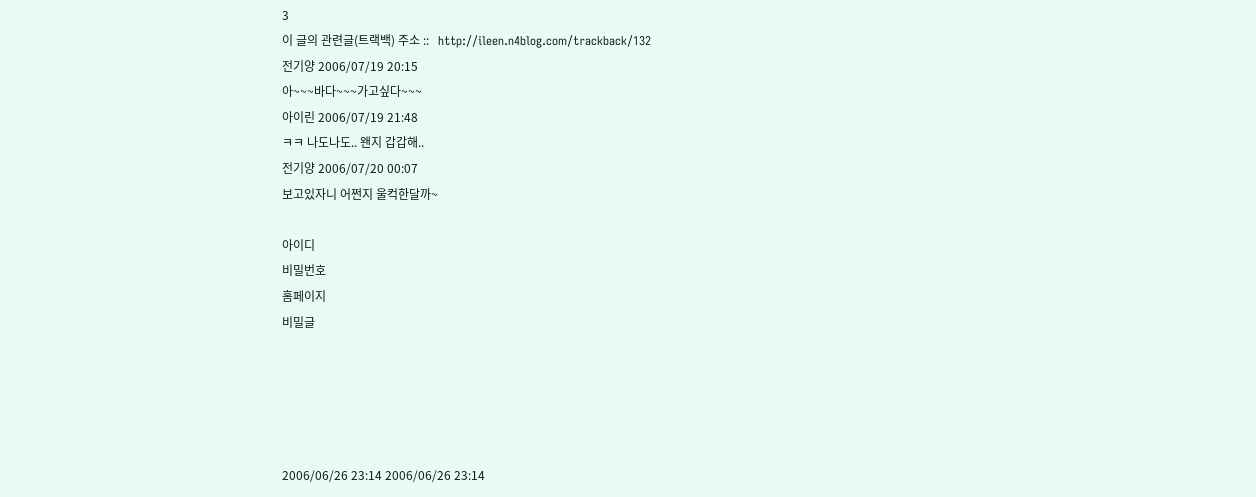3
이 글의 관련글(트랙백) 주소 ::   http://ileen.n4blog.com/trackback/132
전기양 2006/07/19 20:15
아~~~바다~~~가고싶다~~~
아이린 2006/07/19 21:48
ㅋㅋ 나도나도.. 왠지 갑갑해..
전기양 2006/07/20 00:07
보고있자니 어쩐지 울컥한달까~

아이디
비밀번호
홈페이지
비밀글





2006/06/26 23:14 2006/06/26 23:14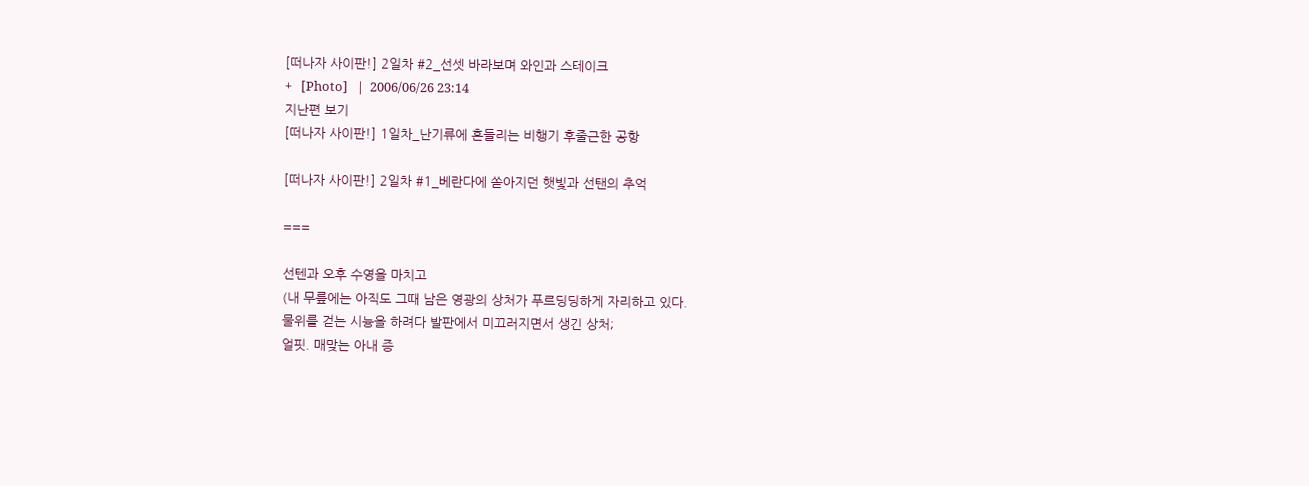[떠나자 사이판!] 2일차 #2_선셋 바라보며 와인과 스테이크
+   [Photo]   |  2006/06/26 23:14
지난편 보기
[떠나자 사이판!] 1일차_난기류에 흔들리는 비행기 후줄근한 공항

[떠나자 사이판!] 2일차 #1_베란다에 쏟아지던 햇빛과 선탠의 추억

===

선텐과 오후 수영을 마치고
(내 무릎에는 아직도 그때 남은 영광의 상처가 푸르딩딩하게 자리하고 있다.
물위를 걷는 시늉을 하려다 발판에서 미끄러지면서 생긴 상처;
얼핏. 매맞는 아내 증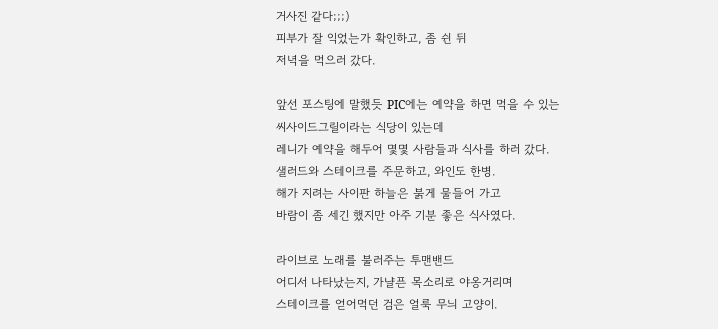거사진 같다;;;)
피부가 잘 익었는가 확인하고, 좀 쉰 뒤
저녁을 먹으러 갔다.

앞선 포스팅에 말했듯 PIC에는 예약을 하면 먹을 수 있는
씨사이드그릴이라는 식당이 있는데
레니가 예약을 해두어 몇몇 사람들과 식사를 하러 갔다.
샐러드와 스테이크를 주문하고, 와인도 한병.
해가 지려는 사이판 하늘은 붉게 물들어 가고
바람이 좀 세긴 했지만 아주 기분 좋은 식사였다.

라이브로 노래를 불러주는 투맨밴드
어디서 나타났는지, 가냘픈 목소리로 야옹거리며
스테이크를 얻어먹던 검은 얼룩 무늬 고양이.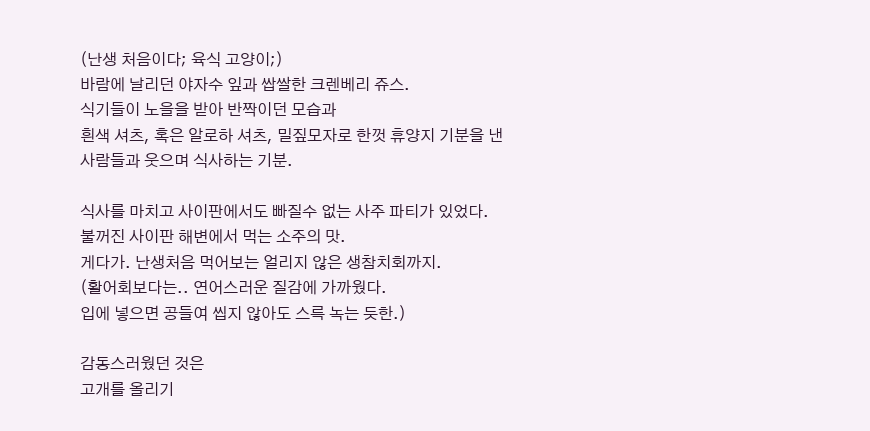(난생 처음이다; 육식 고양이;)
바람에 날리던 야자수 잎과 쌉쌀한 크렌베리 쥬스.
식기들이 노을을 받아 반짝이던 모습과
흰색 셔츠, 혹은 알로하 셔츠, 밀짚모자로 한껏 휴양지 기분을 낸
사람들과 웃으며 식사하는 기분.

식사를 마치고 사이판에서도 빠질수 없는 사주 파티가 있었다.
불꺼진 사이판 해변에서 먹는 소주의 맛.
게다가. 난생처음 먹어보는 얼리지 않은 생참치회까지.
(활어회보다는.. 연어스러운 질감에 가까웠다.
입에 넣으면 공들여 씹지 않아도 스륵 녹는 듯한.)

감동스러웠던 것은
고개를 올리기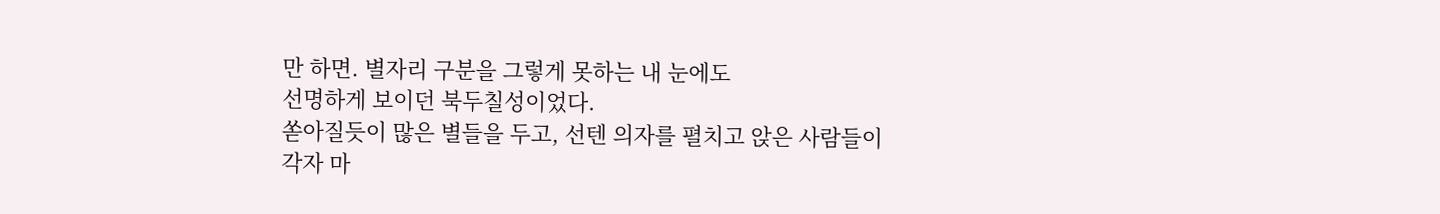만 하면. 별자리 구분을 그렇게 못하는 내 눈에도
선명하게 보이던 북두칠성이었다.
쏟아질듯이 많은 별들을 두고, 선텐 의자를 펼치고 앉은 사람들이
각자 마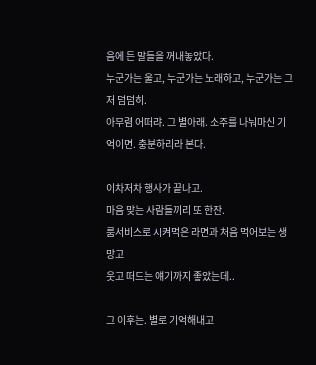음에 든 말들을 꺼내놓았다.
누군가는 울고, 누군가는 노래하고, 누군가는 그저 덤덤히.
아무렴 어떠랴. 그 별아래. 소주를 나눠마신 기억이면. 충분하리라 본다.

이차저차 행사가 끝나고.
마음 맞는 사람들끼리 또 한잔.
룸서비스로 시켜먹은 라면과 처음 먹어보는 생망고
웃고 떠드는 얘기까지 좋았는데..

그 이후는. 별로 기억해내고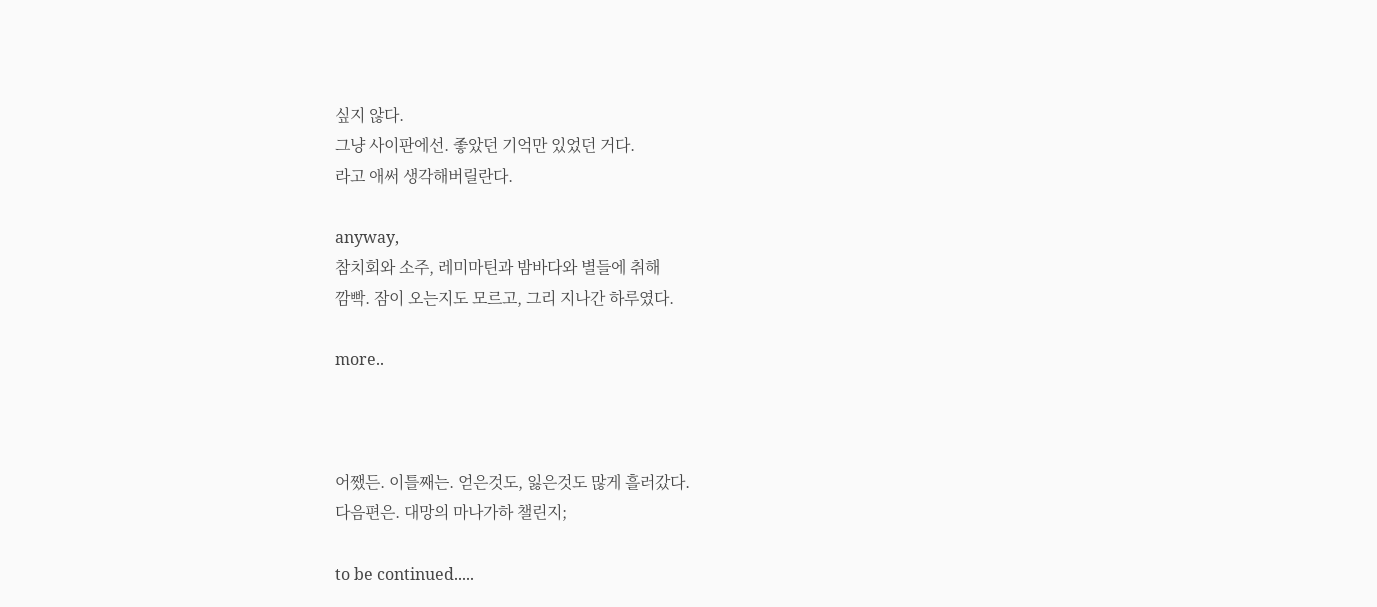싶지 않다.
그냥 사이판에선. 좋았던 기억만 있었던 거다.
라고 애써 생각해버릴란다.

anyway,
참치회와 소주, 레미마틴과 밤바다와 별들에 취해
깜빡. 잠이 오는지도 모르고, 그리 지나간 하루였다.

more..



어쨌든. 이틀째는. 얻은것도, 잃은것도 많게 흘러갔다.
다음편은. 대망의 마나가하 챌린지;

to be continued.....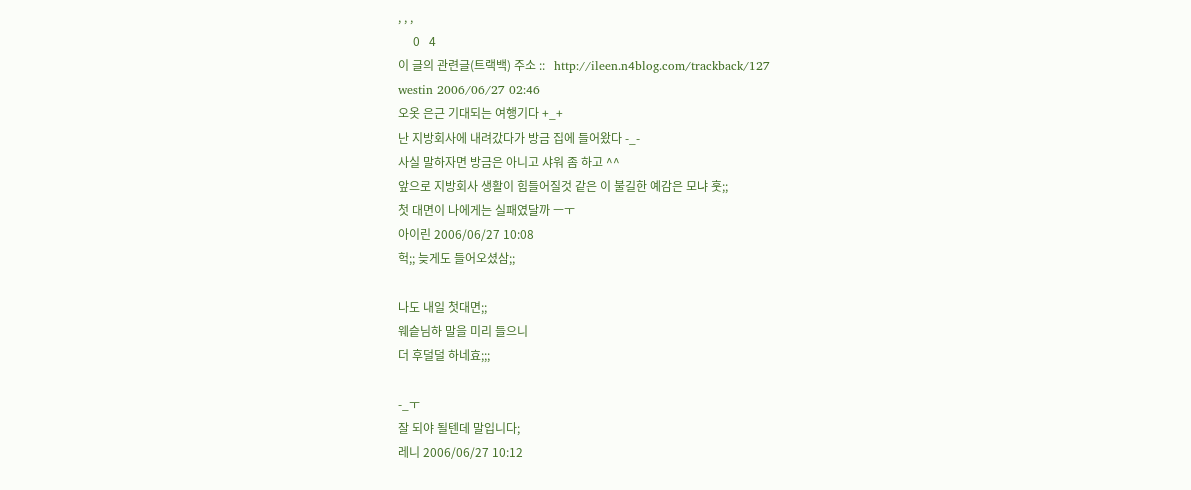, , ,
     0   4
이 글의 관련글(트랙백) 주소 ::   http://ileen.n4blog.com/trackback/127
westin 2006/06/27 02:46
오옷 은근 기대되는 여행기다 +_+
난 지방회사에 내려갔다가 방금 집에 들어왔다 -_-
사실 말하자면 방금은 아니고 샤워 좀 하고 ^^
앞으로 지방회사 생활이 힘들어질것 같은 이 불길한 예감은 모냐 훗;;
첫 대면이 나에게는 실패였달까 ㅡㅜ
아이린 2006/06/27 10:08
헉;; 늦게도 들어오셨삼;;

나도 내일 첫대면;;
웨슽님하 말을 미리 들으니
더 후덜덜 하네효;;;

-_ㅜ
잘 되야 될텐데 말입니다;
레니 2006/06/27 10:12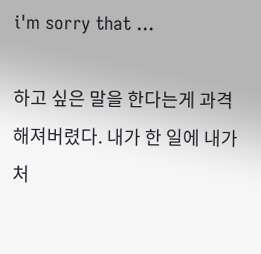i'm sorry that ...

하고 싶은 말을 한다는게 과격해져버렸다. 내가 한 일에 내가 처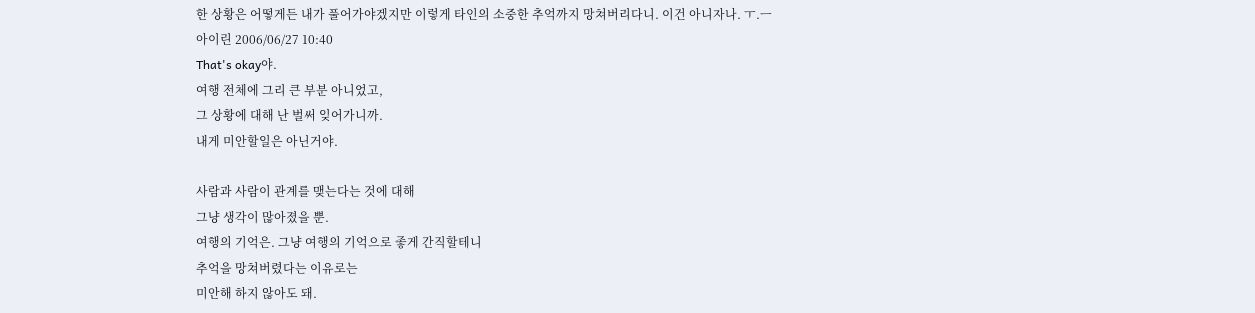한 상황은 어떻게든 내가 풀어가야겠지만 이렇게 타인의 소중한 추억까지 망쳐버리다니. 이건 아니자나. ㅜ.ㅡ
아이린 2006/06/27 10:40
That's okay야.
여행 전체에 그리 큰 부분 아니었고,
그 상황에 대해 난 벌써 잊어가니까.
내게 미안할일은 아닌거야.

사람과 사람이 관계를 맺는다는 것에 대해
그냥 생각이 많아졌을 뿐.
여행의 기억은. 그냥 여행의 기억으로 좋게 간직할테니
추억을 망쳐버렸다는 이유로는
미안해 하지 않아도 돼.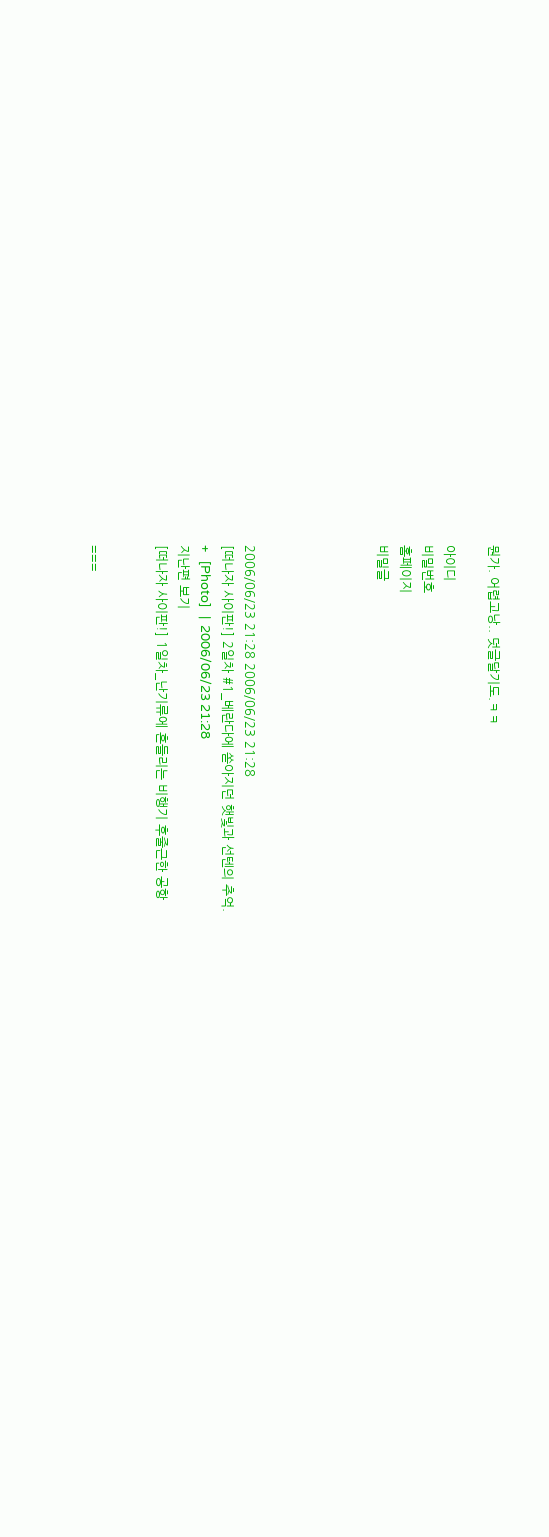뭔가. 어렵고낭.. 덧글달기도.ㅋㅋ

아이디
비밀번호
홈페이지
비밀글





2006/06/23 21:28 2006/06/23 21:28
[떠나자 사이판!] 2일차 #1_베란다에 쏟아지던 햇빛과 선텐의 추억.
+   [Photo]   |  2006/06/23 21:28
지난편 보기
[떠나자 사이판!] 1일차_난기류에 흔들리는 비행기 후줄근한 공항


===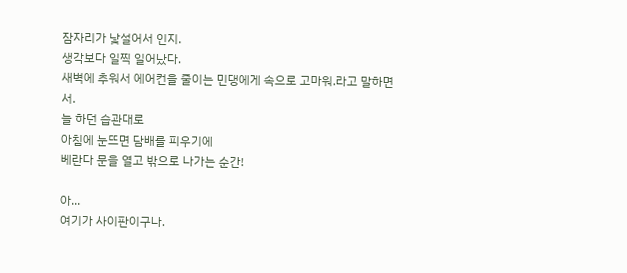잠자리가 낯설어서 인지.
생각보다 일찍 일어났다.
새벽에 추워서 에어컨을 줄이는 민댕에게 속으로 고마워.라고 말하면서.
늘 하던 습관대로
아침에 눈뜨면 담배를 피우기에
베란다 문을 열고 밖으로 나가는 순간!

아...
여기가 사이판이구나.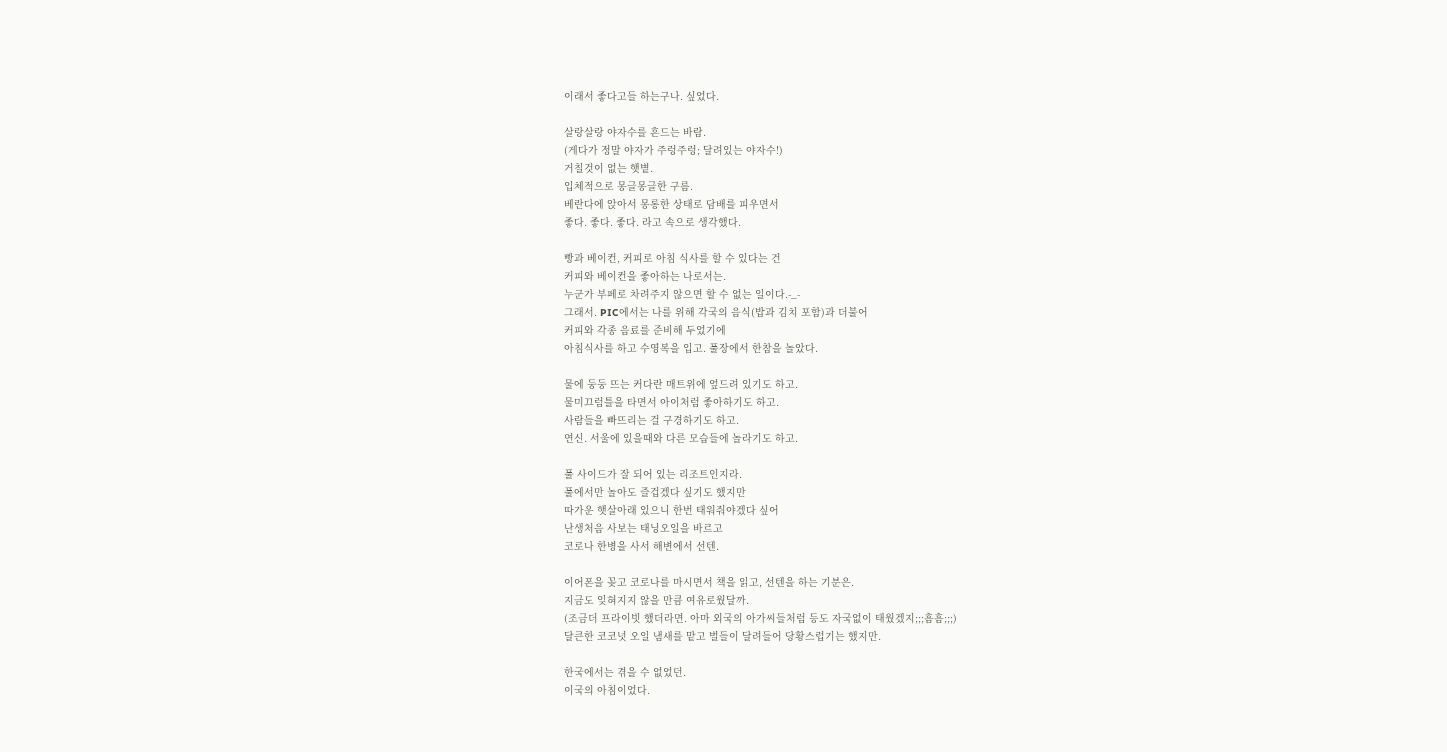이래서 좋다고들 하는구나. 싶었다.

살랑살랑 야자수를 흔드는 바람.
(게다가 정말 야자가 주렁주렁; 달려있는 야자수!)
거칠것이 없는 햇볕.
입체적으로 몽글몽글한 구름.
베란다에 앉아서 몽롱한 상태로 담배를 피우면서
좋다. 좋다. 좋다. 라고 속으로 생각했다.

빵과 베이컨, 커피로 아침 식사를 할 수 있다는 건
커피와 베이컨을 좋아하는 나로서는.
누군가 부페로 차려주지 않으면 할 수 없는 일이다.-_-
그래서. PIC에서는 나를 위해 각국의 음식(밥과 김치 포함)과 더불어
커피와 각종 음료를 준비해 두었기에
아침식사를 하고 수영복을 입고. 풀장에서 한참을 놀았다.

물에 둥둥 뜨는 커다란 매트위에 엎드려 있기도 하고.
물미끄럼틀을 타면서 아이처럼 좋아하기도 하고.
사람들을 빠뜨리는 걸 구경하기도 하고.
연신. 서울에 있을때와 다른 모습들에 놀라기도 하고.

풀 사이드가 잘 되어 있는 리조트인지라.
풀에서만 놀아도 즐겁겠다 싶기도 했지만
따가운 햇살아래 있으니 한번 태워줘야겠다 싶어
난생처음 사보는 태닝오일을 바르고
코로나 한병을 사서 해변에서 선텐.

이어폰을 꽂고 코로나를 마시면서 책을 읽고, 선텐을 하는 기분은.
지금도 잊혀지지 않을 만큼 여유로웠달까.
(조금더 프라이빗 했더라면. 아마 외국의 아가씨들처럼 등도 자국없이 태웠겠지;;;흠흠;;;)
달큰한 코코넛 오일 냄새를 맡고 벌들이 달려들어 당황스럽기는 했지만.

한국에서는 겪을 수 없었던.
이국의 아침이었다.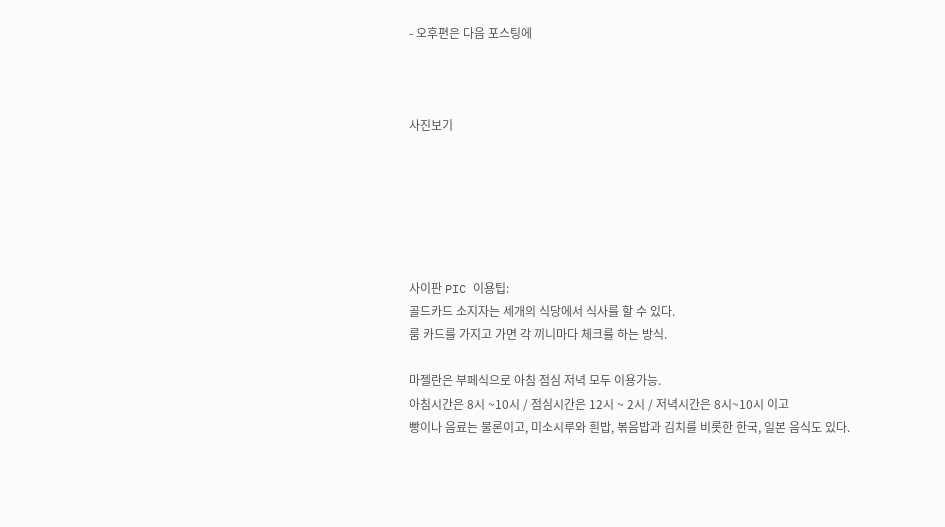- 오후편은 다음 포스팅에



사진보기






사이판 PIC 이용팁:
골드카드 소지자는 세개의 식당에서 식사를 할 수 있다.
룸 카드를 가지고 가면 각 끼니마다 체크를 하는 방식.

마젤란은 부페식으로 아침 점심 저녁 모두 이용가능.
아침시간은 8시 ~10시 / 점심시간은 12시 ~ 2시 / 저녁시간은 8시~10시 이고
빵이나 음료는 물론이고, 미소시루와 흰밥, 볶음밥과 김치를 비롯한 한국, 일본 음식도 있다.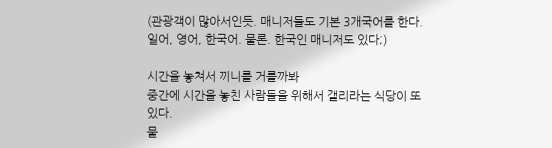(관광객이 많아서인듯. 매니저들도 기본 3개국어를 한다. 일어, 영어, 한국어. 물론. 한국인 매니저도 있다;)

시간을 놓쳐서 끼니를 거를까봐
중간에 시간을 놓친 사람들을 위해서 갤리라는 식당이 또 있다.
물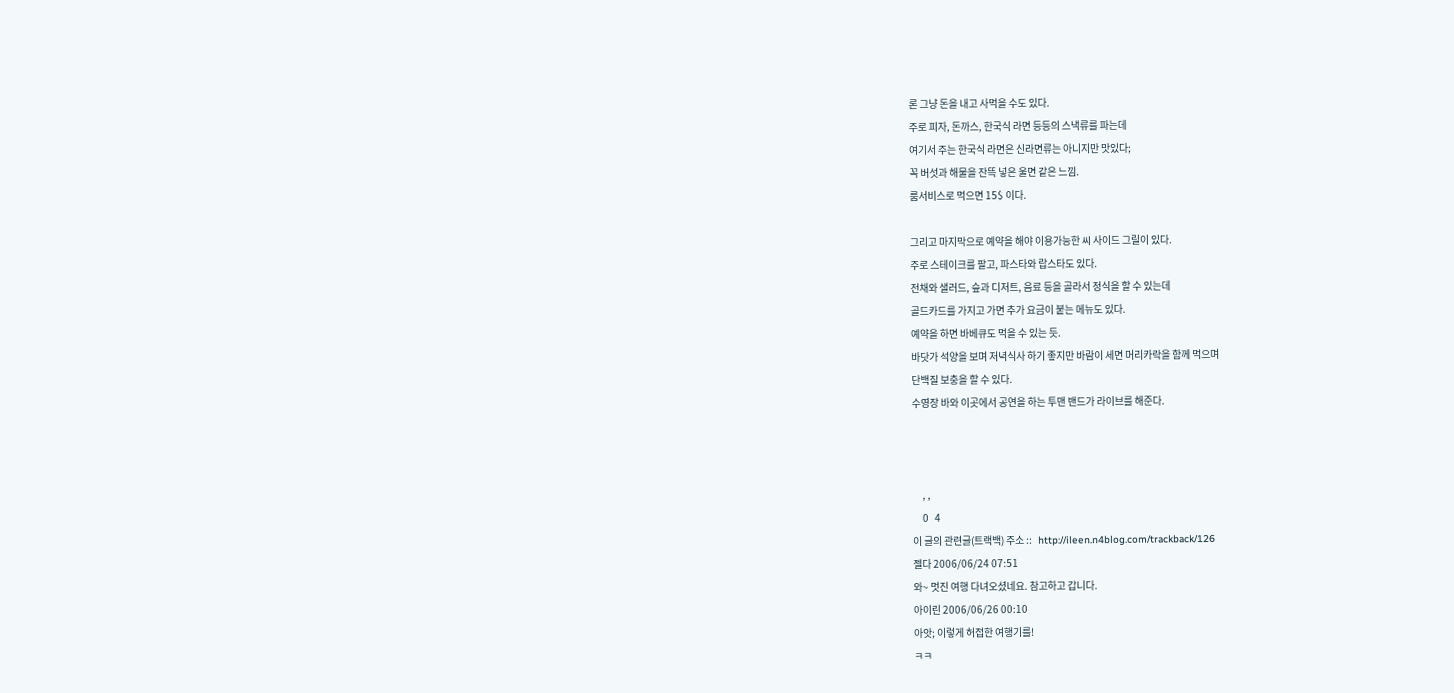론 그냥 돈을 내고 사먹을 수도 있다.
주로 피자, 돈까스, 한국식 라면 등등의 스낵류를 파는데
여기서 주는 한국식 라면은 신라면류는 아니지만 맛있다;
꼭 버섯과 해물을 잔뜩 넣은 울면 같은 느낌.
룸서비스로 먹으면 15$ 이다.

그리고 마지막으로 예약을 해야 이용가능한 씨 사이드 그릴이 있다.
주로 스테이크를 팔고, 파스타와 랍스타도 있다.
전채와 샐러드, 슾과 디저트, 음료 등을 골라서 정식을 할 수 있는데
골드카드를 가지고 가면 추가 요금이 붙는 메뉴도 있다.
예약을 하면 바베큐도 먹을 수 있는 듯.
바닷가 석양을 보며 저녁식사 하기 좋지만 바람이 세면 머리카락을 함께 먹으며
단백질 보충을 할 수 있다.
수영장 바와 이곳에서 공연을 하는 투맨 밴드가 라이브를 해준다.



     , ,
     0   4
이 글의 관련글(트랙백) 주소 ::   http://ileen.n4blog.com/trackback/126
젤다 2006/06/24 07:51
와~ 멋진 여행 다녀오셨네요. 참고하고 갑니다.
아이린 2006/06/26 00:10
아앗; 이렇게 허접한 여행기를!
ㅋㅋ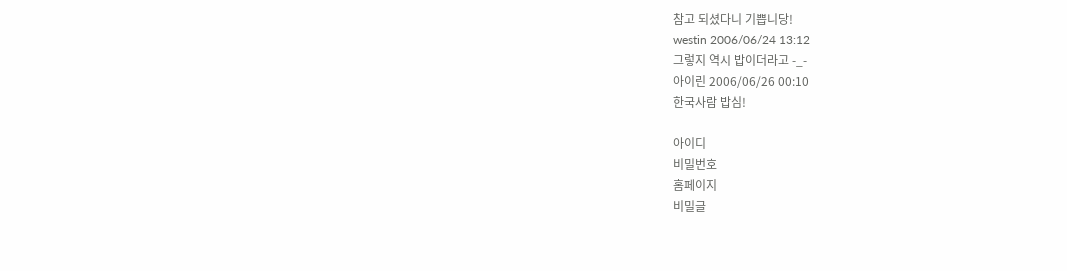참고 되셨다니 기쁩니당!
westin 2006/06/24 13:12
그렇지 역시 밥이더라고 -_-
아이린 2006/06/26 00:10
한국사람 밥심!

아이디
비밀번호
홈페이지
비밀글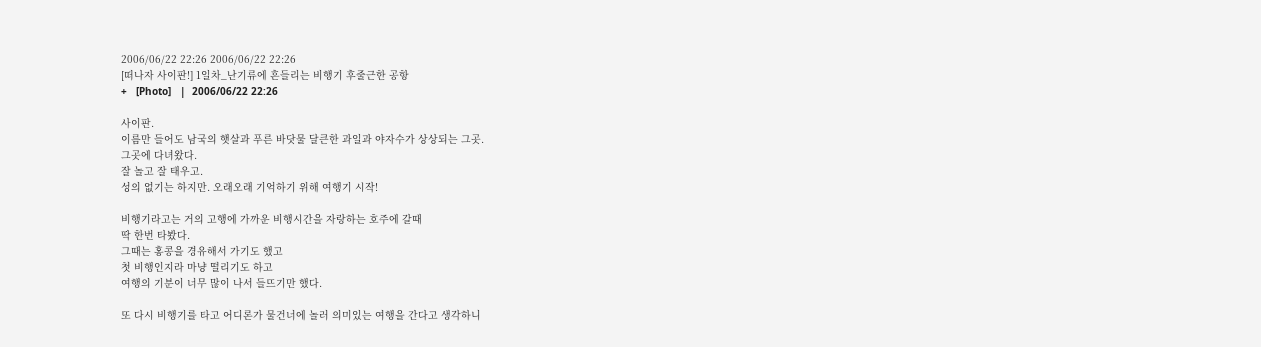2006/06/22 22:26 2006/06/22 22:26
[떠나자 사이판!] 1일차_난기류에 흔들리는 비행기 후줄근한 공항
+   [Photo]   |  2006/06/22 22:26

사이판.
이름만 들어도 남국의 햇살과 푸른 바닷물 달큰한 과일과 야자수가 상상되는 그곳.
그곳에 다녀왔다.
잘 놀고 잘 태우고.
성의 없기는 하지만. 오래오래 기억하기 위해 여행기 시작!

비행기라고는 거의 고행에 가까운 비행시간을 자랑하는 호주에 갈때
딱 한번 타봤다.
그때는 홍콩을 경유해서 가기도 했고
첫 비행인지라 마냥 떨리기도 하고
여행의 기분이 너무 많이 나서 들뜨기만 했다.

또 다시 비행기를 타고 어디론가 물건너에 놀러 의미있는 여행을 간다고 생각하니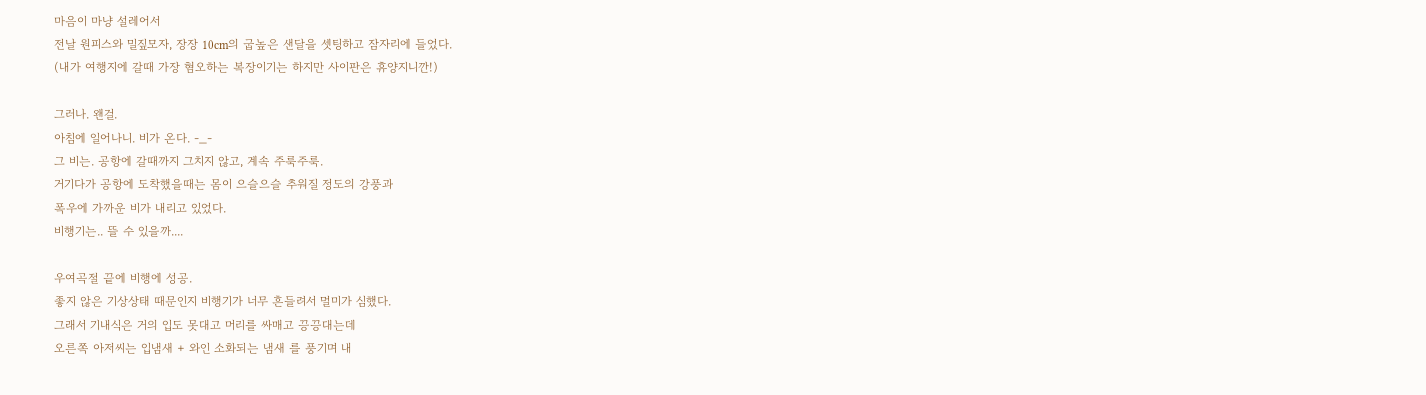마음이 마냥 설레어서
전날 원피스와 밀짚모자, 장장 10cm의 굽높은 샌달을 셋팅하고 잠자리에 들었다.
(내가 여행지에 갈때 가장 혐오하는 복장이기는 하지만 사이판은 휴양지니깐!)

그러나. 왠걸.
아침에 일어나니. 비가 온다. -_-
그 비는. 공항에 갈때까지 그치지 않고, 계속 주룩주룩.
거기다가 공항에 도착했을때는 몸이 으슬으슬 추워질 정도의 강풍과
폭우에 가까운 비가 내리고 있었다.
비행기는.. 뜰 수 있을까....

우여곡절 끝에 비행에 성공.
좋지 않은 기상상태 때문인지 비행기가 너무 흔들려서 멀미가 심했다.
그래서 기내식은 거의 입도 못대고 머리를 싸매고 끙끙대는데
오른쪽 아저씨는 입냄새 + 와인 소화되는 냄새 를 풍기며 내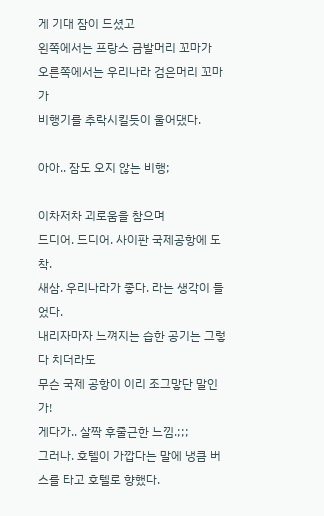게 기대 잠이 드셨고
왼쪽에서는 프랑스 금발머리 꼬마가
오른쪽에서는 우리나라 검은머리 꼬마가
비행기를 추락시킬듯이 울어댔다.

아아.. 잠도 오지 않는 비행;

이차저차 괴로움을 참으며
드디어. 드디어. 사이판 국제공항에 도착.
새삼. 우리나라가 좋다. 라는 생각이 들었다.
내리자마자 느껴지는 습한 공기는 그렇다 치더라도
무슨 국제 공항이 이리 조그맣단 말인가!
게다가.. 살짝 후줄근한 느낌.;;;
그러나. 호텔이 가깝다는 말에 냉큼 버스를 타고 호텔로 향했다.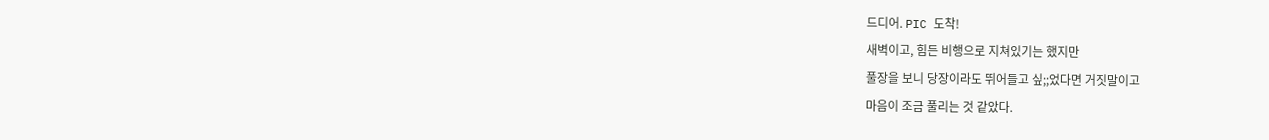드디어. PIC 도착!
새벽이고, 힘든 비행으로 지쳐있기는 했지만
풀장을 보니 당장이라도 뛰어들고 싶;;었다면 거짓말이고
마음이 조금 풀리는 것 같았다.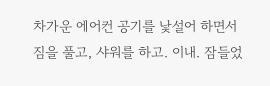차가운 에어컨 공기를 낯설어 하면서
짐을 풀고, 샤워를 하고. 이내. 잠들었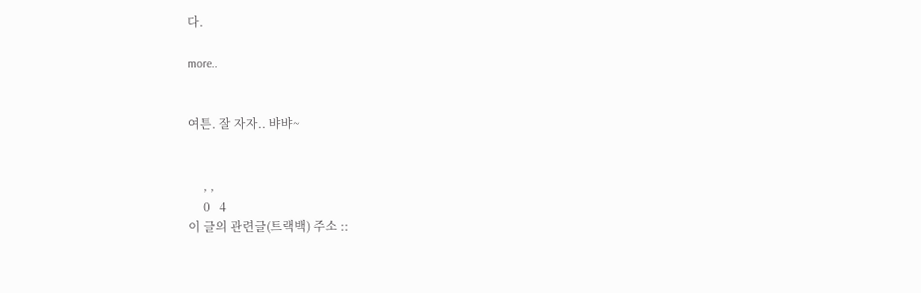다.

more..


여튼. 잘 자자.. 뱌뱌~


     , ,
     0   4
이 글의 관련글(트랙백) 주소 ::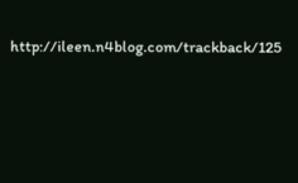http://ileen.n4blog.com/trackback/125